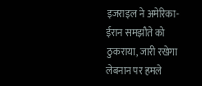इजराइल ने अमेरिका-ईरान समझौते को ठुकराया, जारी रखेगा लेबनान पर हमले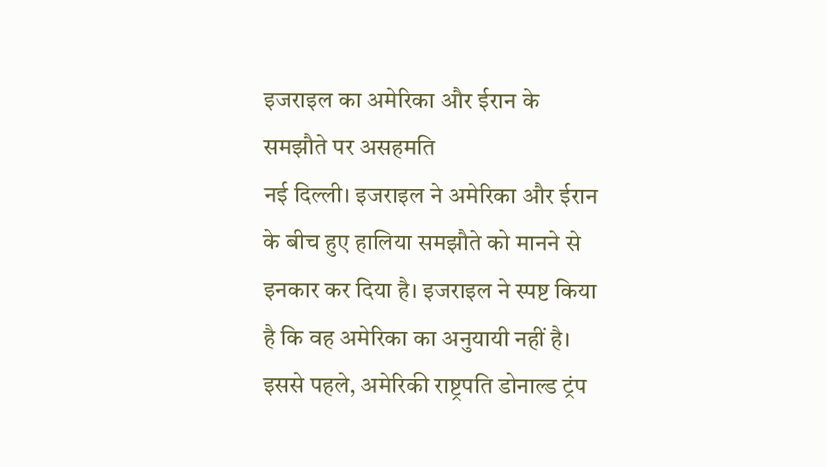इजराइल का अमेरिका और ईरान के समझौते पर असहमति
नई दिल्ली। इजराइल ने अमेरिका और ईरान के बीच हुए हालिया समझौते को मानने से इनकार कर दिया है। इजराइल ने स्पष्ट किया है कि वह अमेरिका का अनुयायी नहीं है। इससे पहले, अमेरिकी राष्ट्रपति डोनाल्ड ट्रंप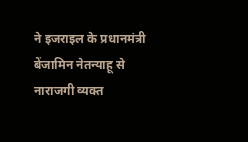ने इजराइल के प्रधानमंत्री बेंजामिन नेतन्याहू से नाराजगी व्यक्त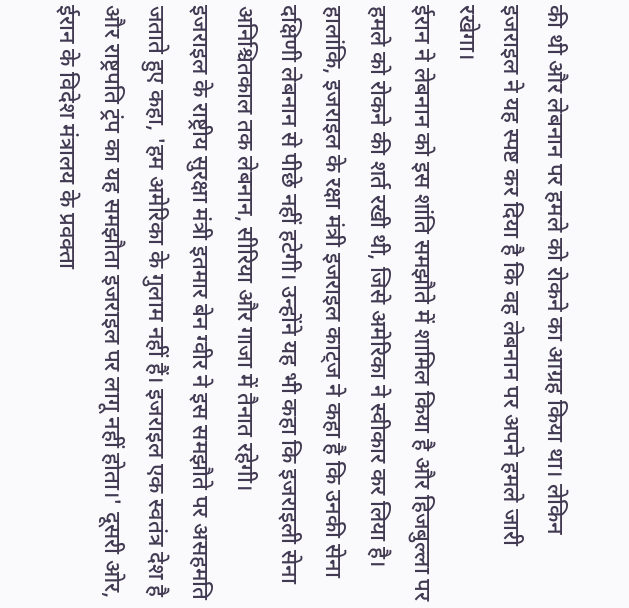की थी और लेबनान पर हमले को रोकने का आग्रह किया था। लेकिन इजराइल ने यह स्पष्ट कर दिया है कि वह लेबनान पर अपने हमले जारी रखेगा।
ईरान ने लेबनान को इस शांति समझौते में शामिल किया है और हिजबुल्ला पर हमले को रोकने की शर्त रखी थी, जिसे अमेरिका ने स्वीकार कर लिया है। हालांकि, इजराइल के रक्षा मंत्री इजराइल काट्ज ने कहा है कि उनकी सेना दक्षिणी लेबनान से पीछे नहीं हटेगी। उन्होंने यह भी कहा कि इजराइली सेना अनिश्चितकाल तक लेबनान, सीरिया और गाजा में तैनात रहेगी।
इजराइल के राष्ट्रीय सुरक्षा मंत्री इतमार बेन ग्वीर ने इस समझौते पर असहमति जताते हुए कहा, 'हम अमेरिका के गुलाम नहीं हैं। इजराइल एक स्वतंत्र देश है और राष्ट्रपति ट्रंप का यह समझौता इजराइल पर लागू नहीं होता।' दूसरी ओर, ईरान के विदेश मंत्रालय के प्रवक्ता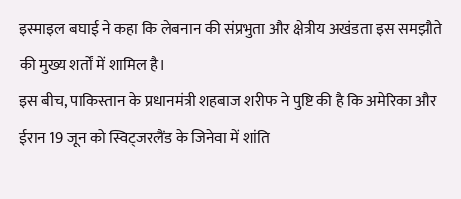इस्माइल बघाई ने कहा कि लेबनान की संप्रभुता और क्षेत्रीय अखंडता इस समझौते की मुख्य शर्तों में शामिल है।
इस बीच, पाकिस्तान के प्रधानमंत्री शहबाज शरीफ ने पुष्टि की है कि अमेरिका और ईरान 19 जून को स्विट्जरलैंड के जिनेवा में शांति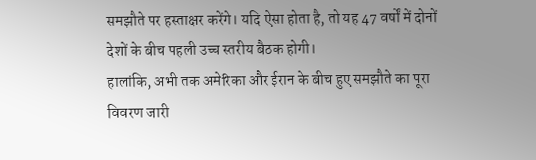समझौते पर हस्ताक्षर करेंगे। यदि ऐसा होता है, तो यह 47 वर्षों में दोनों देशों के बीच पहली उच्च स्तरीय बैठक होगी।
हालांकि, अभी तक अमेरिका और ईरान के बीच हुए समझौते का पूरा विवरण जारी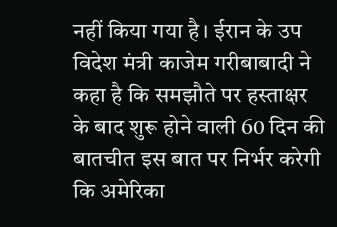नहीं किया गया है। ईरान के उप विदेश मंत्री काजेम गरीबाबादी ने कहा है कि समझौते पर हस्ताक्षर के बाद शुरू होने वाली 60 दिन की बातचीत इस बात पर निर्भर करेगी कि अमेरिका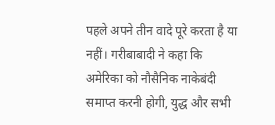पहले अपने तीन वादे पूरे करता है या नहीं। गरीबाबादी ने कहा कि अमेरिका को नौसैनिक नाकेबंदी समाप्त करनी होगी, युद्ध और सभी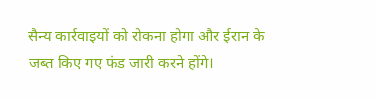सैन्य कार्रवाइयों को रोकना होगा और ईरान के जब्त किए गए फंड जारी करने होंगे।